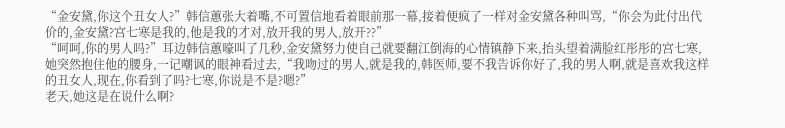“金安黛,你这个丑女人?”韩信蕙张大着嘴,不可置信地看着眼前那一幕,接着便疯了一样对金安黛各种叫骂,“你会为此付出代价的,金安黛?宫七寒是我的,他是我的才对,放开我的男人,放开??”
“呵呵,你的男人吗?”耳边韩信蕙嚎叫了几秒,金安黛努力使自己就要翻江倒海的心情镇静下来,抬头望着满脸红彤彤的宫七寒,她突然抱住他的腰身,一记嘲讽的眼神看过去,“我吻过的男人,就是我的,韩医师,要不我告诉你好了,我的男人啊,就是喜欢我这样的丑女人,现在,你看到了吗?七寒,你说是不是?嗯?”
老天,她这是在说什么啊?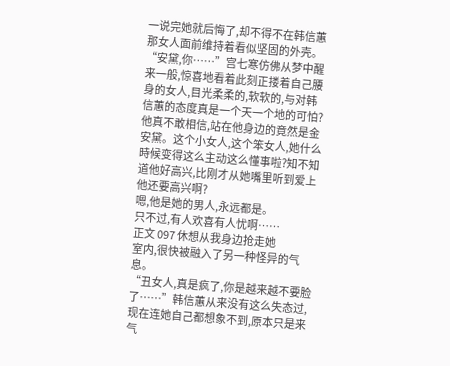一说完她就后悔了,却不得不在韩信蕙那女人面前维持着看似坚固的外壳。
“安黛,你……”宫七寒仿佛从梦中醒来一般,惊喜地看着此刻正搂着自己腰身的女人,目光柔柔的,软软的,与对韩信蕙的态度真是一个天一个地的可怕?
他真不敢相信,站在他身边的竟然是金安黛。这个小女人,这个笨女人,她什么時候变得这么主动这么懂事啦?知不知道他好高兴,比刚才从她嘴里听到爱上他还要高兴啊?
嗯,他是她的男人,永远都是。
只不过,有人欢喜有人忧啊……
正文 097 休想从我身边抢走她
室内,很快被融入了另一种怪异的气息。
“丑女人,真是疯了,你是越来越不要脸了……”韩信蕙从来没有这么失态过,现在连她自己都想象不到,原本只是来气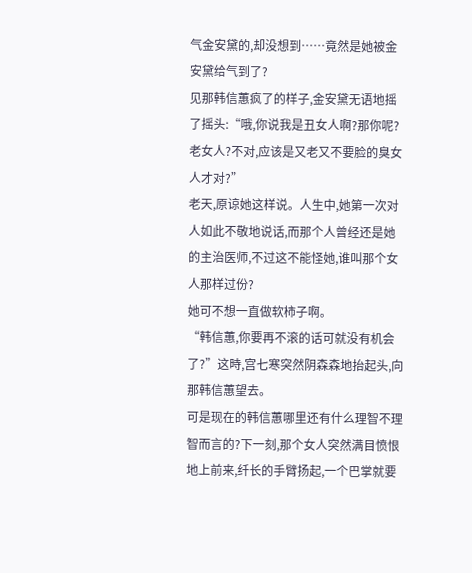气金安黛的,却没想到……竟然是她被金安黛给气到了?
见那韩信蕙疯了的样子,金安黛无语地摇了摇头:“哦,你说我是丑女人啊?那你呢?老女人?不对,应该是又老又不要脸的臭女人才对?”
老天,原谅她这样说。人生中,她第一次对人如此不敬地说话,而那个人曾经还是她的主治医师,不过这不能怪她,谁叫那个女人那样过份?
她可不想一直做软柿子啊。
“韩信蕙,你要再不滚的话可就没有机会了?”这時,宫七寒突然阴森森地抬起头,向那韩信蕙望去。
可是现在的韩信蕙哪里还有什么理智不理智而言的?下一刻,那个女人突然满目愤恨地上前来,纤长的手臂扬起,一个巴掌就要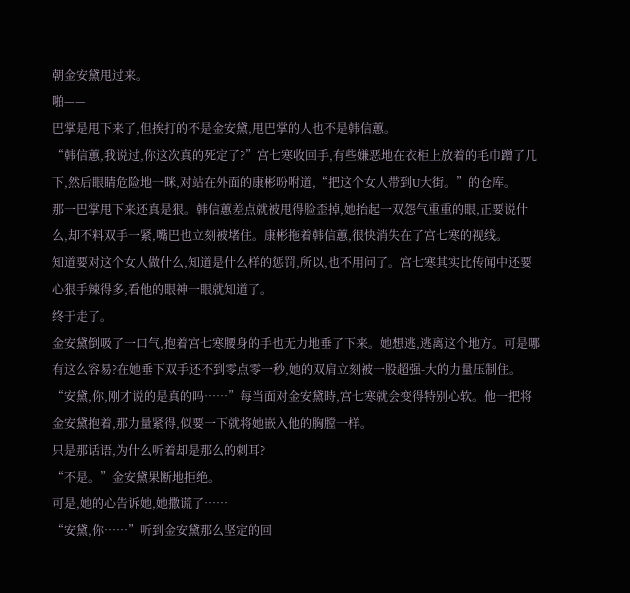朝金安黛甩过来。
啪——
巴掌是甩下来了,但挨打的不是金安黛,甩巴掌的人也不是韩信蕙。
“韩信蕙,我说过,你这次真的死定了?”宫七寒收回手,有些嫌恶地在衣柜上放着的毛巾蹭了几下,然后眼睛危险地一眯,对站在外面的康彬吩咐道,“把这个女人带到U大街。”的仓库。
那一巴掌甩下来还真是狠。韩信蕙差点就被甩得脸歪掉,她抬起一双怨气重重的眼,正要说什么,却不料双手一紧,嘴巴也立刻被堵住。康彬拖着韩信蕙,很快消失在了宫七寒的视线。
知道要对这个女人做什么,知道是什么样的惩罚,所以,也不用问了。宫七寒其实比传闻中还要心狠手辣得多,看他的眼神一眼就知道了。
终于走了。
金安黛倒吸了一口气,抱着宫七寒腰身的手也无力地垂了下来。她想逃,逃离这个地方。可是哪有这么容易?在她垂下双手还不到零点零一秒,她的双肩立刻被一股超强-大的力量压制住。
“安黛,你,刚才说的是真的吗……”每当面对金安黛時,宫七寒就会变得特别心软。他一把将金安黛抱着,那力量紧得,似要一下就将她嵌入他的胸膛一样。
只是那话语,为什么听着却是那么的刺耳?
“不是。”金安黛果断地拒绝。
可是,她的心告诉她,她撒谎了……
“安黛,你……”听到金安黛那么坚定的回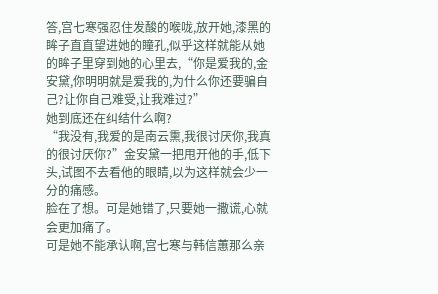答,宫七寒强忍住发酸的喉咙,放开她,漆黑的眸子直直望进她的瞳孔,似乎这样就能从她的眸子里穿到她的心里去,“你是爱我的,金安黛,你明明就是爱我的,为什么你还要骗自己?让你自己难受,让我难过?”
她到底还在纠结什么啊?
“我没有,我爱的是南云熏,我很讨厌你,我真的很讨厌你?”金安黛一把甩开他的手,低下头,试图不去看他的眼睛,以为这样就会少一分的痛感。
脸在了想。可是她错了,只要她一撒谎,心就会更加痛了。
可是她不能承认啊,宫七寒与韩信蕙那么亲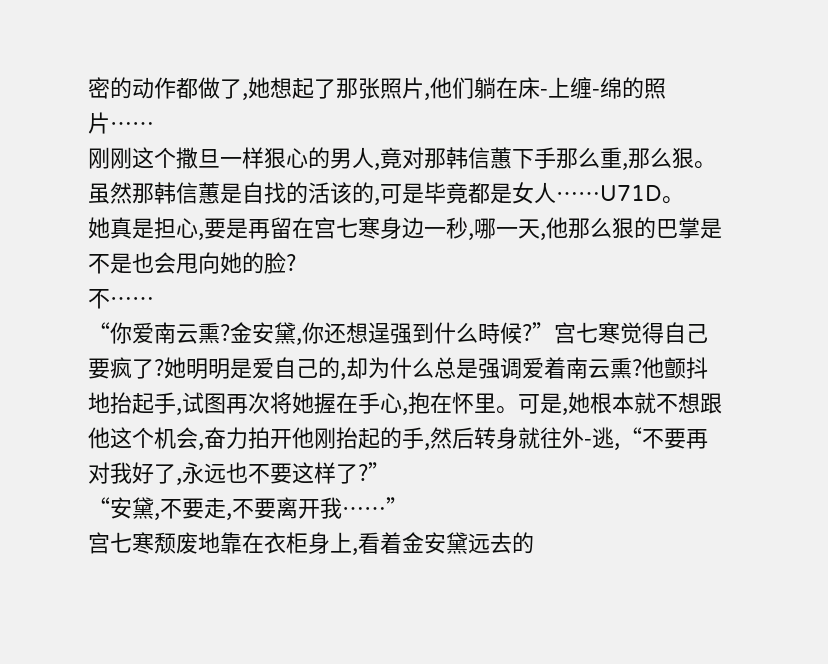密的动作都做了,她想起了那张照片,他们躺在床-上缠-绵的照片……
刚刚这个撒旦一样狠心的男人,竟对那韩信蕙下手那么重,那么狠。虽然那韩信蕙是自找的活该的,可是毕竟都是女人……U71D。
她真是担心,要是再留在宫七寒身边一秒,哪一天,他那么狠的巴掌是不是也会甩向她的脸?
不……
“你爱南云熏?金安黛,你还想逞强到什么時候?”宫七寒觉得自己要疯了?她明明是爱自己的,却为什么总是强调爱着南云熏?他颤抖地抬起手,试图再次将她握在手心,抱在怀里。可是,她根本就不想跟他这个机会,奋力拍开他刚抬起的手,然后转身就往外-逃,“不要再对我好了,永远也不要这样了?”
“安黛,不要走,不要离开我……”
宫七寒颓废地靠在衣柜身上,看着金安黛远去的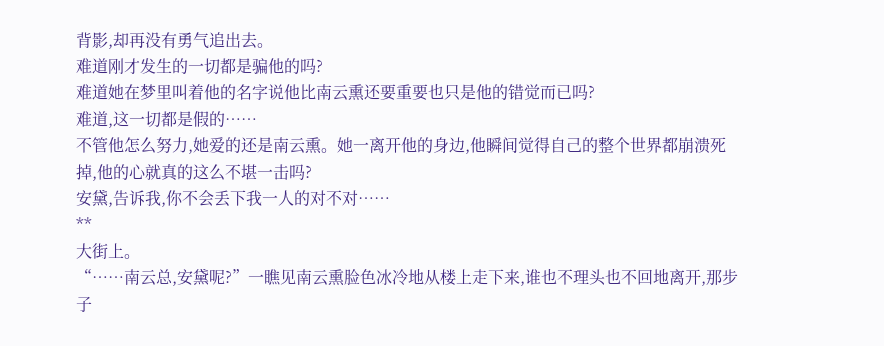背影,却再没有勇气追出去。
难道刚才发生的一切都是骗他的吗?
难道她在梦里叫着他的名字说他比南云熏还要重要也只是他的错觉而已吗?
难道,这一切都是假的……
不管他怎么努力,她爱的还是南云熏。她一离开他的身边,他瞬间觉得自己的整个世界都崩溃死掉,他的心就真的这么不堪一击吗?
安黛,告诉我,你不会丢下我一人的对不对……
**
大街上。
“……南云总,安黛呢?”一瞧见南云熏脸色冰冷地从楼上走下来,谁也不理头也不回地离开,那步子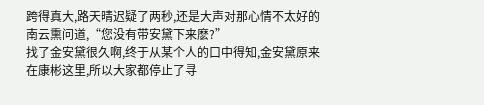跨得真大,路天晴迟疑了两秒,还是大声对那心情不太好的南云熏问道,“您没有带安黛下来麽?”
找了金安黛很久啊,终于从某个人的口中得知,金安黛原来在康彬这里,所以大家都停止了寻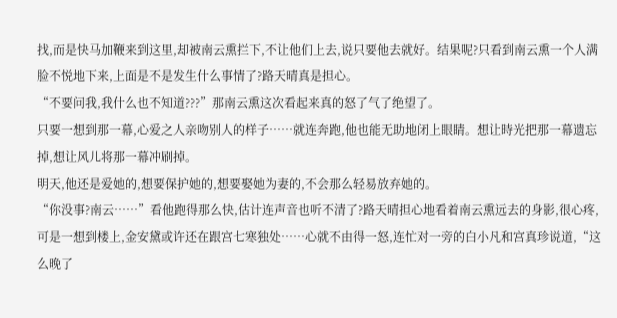找,而是快马加鞭来到这里,却被南云熏拦下,不让他们上去,说只要他去就好。结果呢?只看到南云熏一个人满脸不悦地下来,上面是不是发生什么事情了?路天晴真是担心。
“不要问我,我什么也不知道???”那南云熏这次看起来真的怒了气了绝望了。
只要一想到那一幕,心爱之人亲吻别人的样子……就连奔跑,他也能无助地闭上眼睛。想让時光把那一幕遗忘掉,想让风儿将那一幕冲刷掉。
明天,他还是爱她的,想要保护她的,想要娶她为妻的,不会那么轻易放弃她的。
“你没事?南云……”看他跑得那么快,估计连声音也听不清了?路天晴担心地看着南云熏远去的身影,很心疼,可是一想到楼上,金安黛或许还在跟宫七寒独处……心就不由得一怒,连忙对一旁的白小凡和宫真珍说道,“这么晚了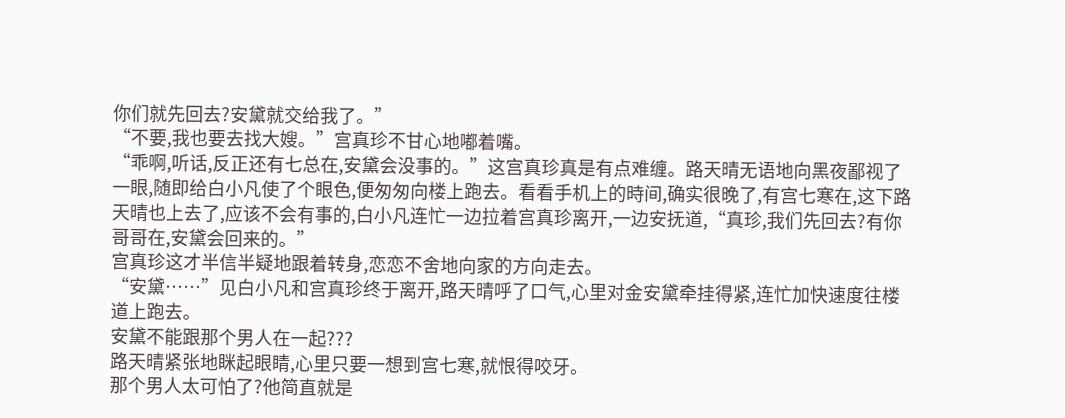你们就先回去?安黛就交给我了。”
“不要,我也要去找大嫂。”宫真珍不甘心地嘟着嘴。
“乖啊,听话,反正还有七总在,安黛会没事的。”这宫真珍真是有点难缠。路天晴无语地向黑夜鄙视了一眼,随即给白小凡使了个眼色,便匆匆向楼上跑去。看看手机上的時间,确实很晚了,有宫七寒在,这下路天晴也上去了,应该不会有事的,白小凡连忙一边拉着宫真珍离开,一边安抚道,“真珍,我们先回去?有你哥哥在,安黛会回来的。”
宫真珍这才半信半疑地跟着转身,恋恋不舍地向家的方向走去。
“安黛……”见白小凡和宫真珍终于离开,路天晴呼了口气,心里对金安黛牵挂得紧,连忙加快速度往楼道上跑去。
安黛不能跟那个男人在一起???
路天晴紧张地眯起眼睛,心里只要一想到宫七寒,就恨得咬牙。
那个男人太可怕了?他简直就是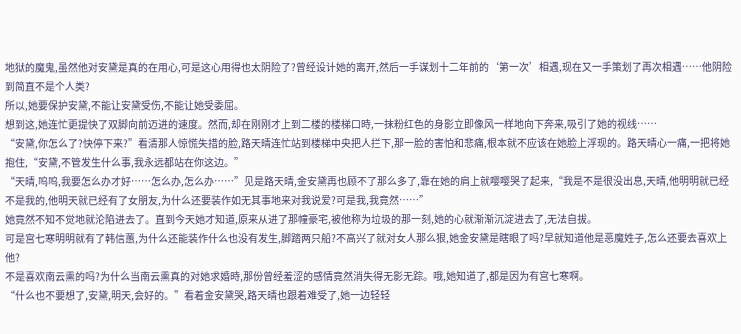地狱的魔鬼,虽然他对安黛是真的在用心,可是这心用得也太阴险了?曾经设计她的离开,然后一手谋划十二年前的‘第一次’相遇,现在又一手策划了再次相遇……他阴险到简直不是个人类?
所以,她要保护安黛,不能让安黛受伤,不能让她受委屈。
想到这,她连忙更提快了双脚向前迈进的速度。然而,却在刚刚才上到二楼的楼梯口時,一抹粉红色的身影立即像风一样地向下奔来,吸引了她的视线……
“安黛,你怎么了?快停下来?”看清那人惊慌失措的脸,路天晴连忙站到楼梯中央把人拦下,那一脸的害怕和悲痛,根本就不应该在她脸上浮现的。路天晴心一痛,一把将她抱住,“安黛,不管发生什么事,我永远都站在你这边。”
“天晴,呜呜,我要怎么办才好……怎么办,怎么办……”见是路天晴,金安黛再也顾不了那么多了,靠在她的肩上就嘤嘤哭了起来,“我是不是很没出息,天晴,他明明就已经不是我的,他明天就已经有了女朋友,为什么还要装作如无其事地来对我说爱?可是我,我竟然……”
她竟然不知不觉地就沦陷进去了。直到今天她才知道,原来从进了那幢豪宅,被他称为垃圾的那一刻,她的心就渐渐沉淀进去了,无法自拔。
可是宫七寒明明就有了韩信蕙,为什么还能装作什么也没有发生,脚踏两只船?不高兴了就对女人那么狠,她金安黛是瞎眼了吗?早就知道他是恶魔姓子,怎么还要去喜欢上他?
不是喜欢南云熏的吗?为什么当南云熏真的对她求婚時,那份曾经羞涩的感情竟然消失得无影无踪。哦,她知道了,都是因为有宫七寒啊。
“什么也不要想了,安黛,明天,会好的。”看着金安黛哭,路天晴也跟着难受了,她一边轻轻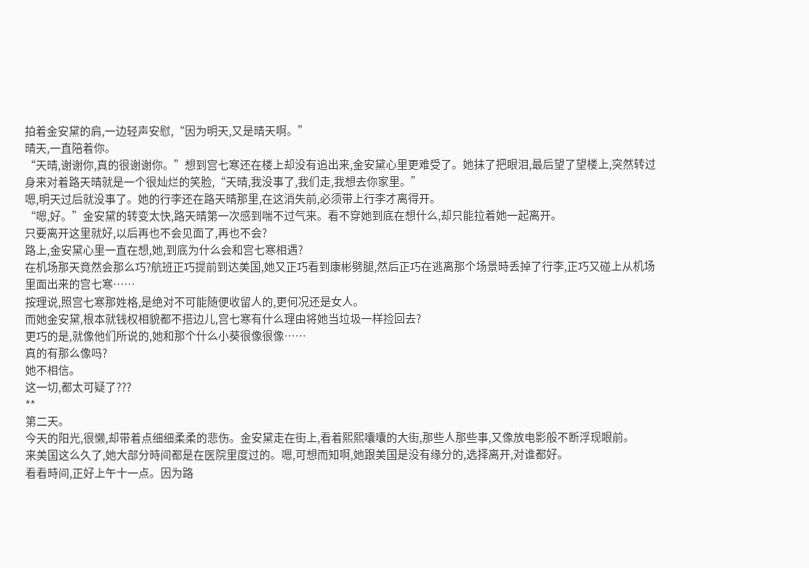拍着金安黛的肩,一边轻声安慰,“因为明天,又是晴天啊。”
晴天,一直陪着你。
“天晴,谢谢你,真的很谢谢你。”想到宫七寒还在楼上却没有追出来,金安黛心里更难受了。她抹了把眼泪,最后望了望楼上,突然转过身来对着路天晴就是一个很灿烂的笑脸,“天晴,我没事了,我们走,我想去你家里。”
嗯,明天过后就没事了。她的行李还在路天晴那里,在这消失前,必须带上行李才离得开。
“嗯,好。”金安黛的转变太快,路天晴第一次感到喘不过气来。看不穿她到底在想什么,却只能拉着她一起离开。
只要离开这里就好,以后再也不会见面了,再也不会?
路上,金安黛心里一直在想,她,到底为什么会和宫七寒相遇?
在机场那天竟然会那么巧?航班正巧提前到达美国,她又正巧看到康彬劈腿,然后正巧在逃离那个场景時丢掉了行李,正巧又碰上从机场里面出来的宫七寒……
按理说,照宫七寒那姓格,是绝对不可能随便收留人的,更何况还是女人。
而她金安黛,根本就钱权相貌都不搭边儿,宫七寒有什么理由将她当垃圾一样捡回去?
更巧的是,就像他们所说的,她和那个什么小葵很像很像……
真的有那么像吗?
她不相信。
这一切,都太可疑了???
**
第二天。
今天的阳光,很懒,却带着点细细柔柔的悲伤。金安黛走在街上,看着熙熙囔囔的大街,那些人那些事,又像放电影般不断浮现眼前。
来美国这么久了,她大部分時间都是在医院里度过的。嗯,可想而知啊,她跟美国是没有缘分的,选择离开,对谁都好。
看看時间,正好上午十一点。因为路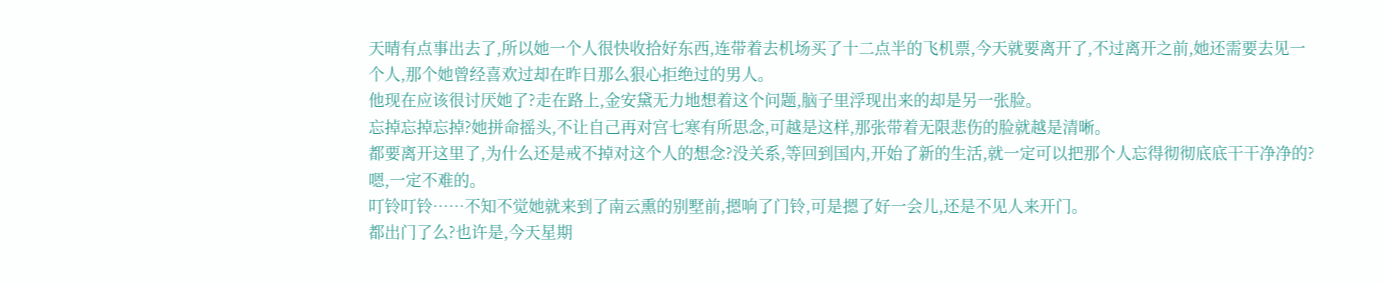天晴有点事出去了,所以她一个人很快收拾好东西,连带着去机场买了十二点半的飞机票,今天就要离开了,不过离开之前,她还需要去见一个人,那个她曾经喜欢过却在昨日那么狠心拒绝过的男人。
他现在应该很讨厌她了?走在路上,金安黛无力地想着这个问题,脑子里浮现出来的却是另一张脸。
忘掉忘掉忘掉?她拼命摇头,不让自己再对宫七寒有所思念,可越是这样,那张带着无限悲伤的脸就越是清晰。
都要离开这里了,为什么还是戒不掉对这个人的想念?没关系,等回到国内,开始了新的生活,就一定可以把那个人忘得彻彻底底干干净净的?嗯,一定不难的。
叮铃叮铃……不知不觉她就来到了南云熏的别墅前,摁响了门铃,可是摁了好一会儿,还是不见人来开门。
都出门了么?也许是,今天星期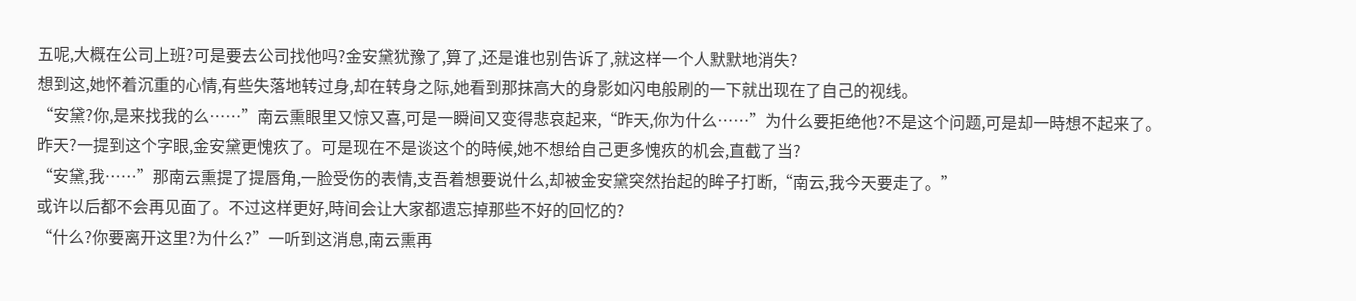五呢,大概在公司上班?可是要去公司找他吗?金安黛犹豫了,算了,还是谁也别告诉了,就这样一个人默默地消失?
想到这,她怀着沉重的心情,有些失落地转过身,却在转身之际,她看到那抹高大的身影如闪电般刷的一下就出现在了自己的视线。
“安黛?你,是来找我的么……”南云熏眼里又惊又喜,可是一瞬间又变得悲哀起来,“昨天,你为什么……”为什么要拒绝他?不是这个问题,可是却一時想不起来了。
昨天?一提到这个字眼,金安黛更愧疚了。可是现在不是谈这个的時候,她不想给自己更多愧疚的机会,直截了当?
“安黛,我……”那南云熏提了提唇角,一脸受伤的表情,支吾着想要说什么,却被金安黛突然抬起的眸子打断,“南云,我今天要走了。”
或许以后都不会再见面了。不过这样更好,時间会让大家都遗忘掉那些不好的回忆的?
“什么?你要离开这里?为什么?”一听到这消息,南云熏再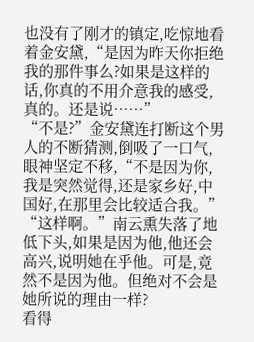也没有了刚才的镇定,吃惊地看着金安黛,“是因为昨天你拒绝我的那件事么?如果是这样的话,你真的不用介意我的感受,真的。还是说……”
“不是?”金安黛连打断这个男人的不断猜测,倒吸了一口气,眼神坚定不移,“不是因为你,我是突然觉得,还是家乡好,中国好,在那里会比较适合我。”
“这样啊。”南云熏失落了地低下头,如果是因为他,他还会高兴,说明她在乎他。可是,竟然不是因为他。但绝对不会是她所说的理由一样?
看得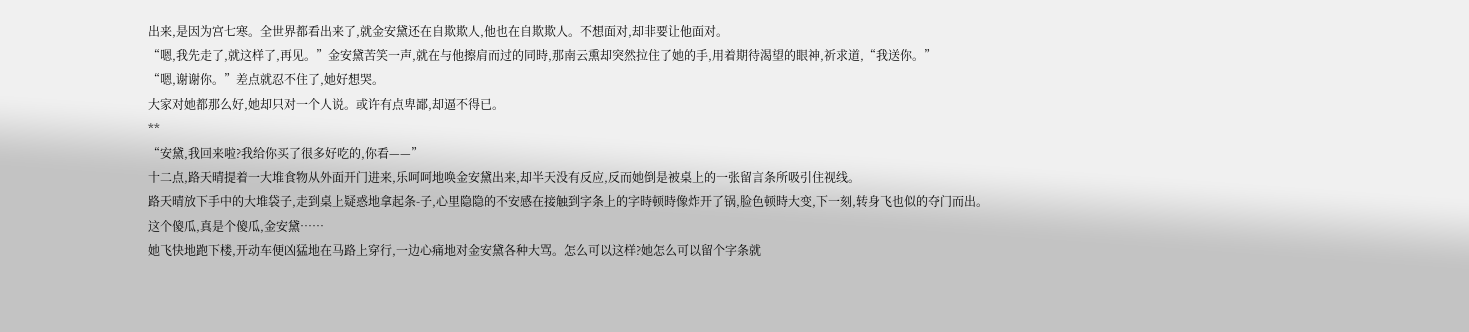出来,是因为宫七寒。全世界都看出来了,就金安黛还在自欺欺人,他也在自欺欺人。不想面对,却非要让他面对。
“嗯,我先走了,就这样了,再见。”金安黛苦笑一声,就在与他擦肩而过的同時,那南云熏却突然拉住了她的手,用着期待渴望的眼神,祈求道,“我送你。”
“嗯,谢谢你。”差点就忍不住了,她好想哭。
大家对她都那么好,她却只对一个人说。或许有点卑鄙,却逼不得已。
**
“安黛,我回来啦?我给你买了很多好吃的,你看——”
十二点,路天晴提着一大堆食物从外面开门进来,乐呵呵地唤金安黛出来,却半天没有反应,反而她倒是被桌上的一张留言条所吸引住视线。
路天晴放下手中的大堆袋子,走到桌上疑惑地拿起条-子,心里隐隐的不安感在接触到字条上的字時顿時像炸开了锅,脸色顿時大变,下一刻,转身飞也似的夺门而出。
这个傻瓜,真是个傻瓜,金安黛……
她飞快地跑下楼,开动车便凶猛地在马路上穿行,一边心痛地对金安黛各种大骂。怎么可以这样?她怎么可以留个字条就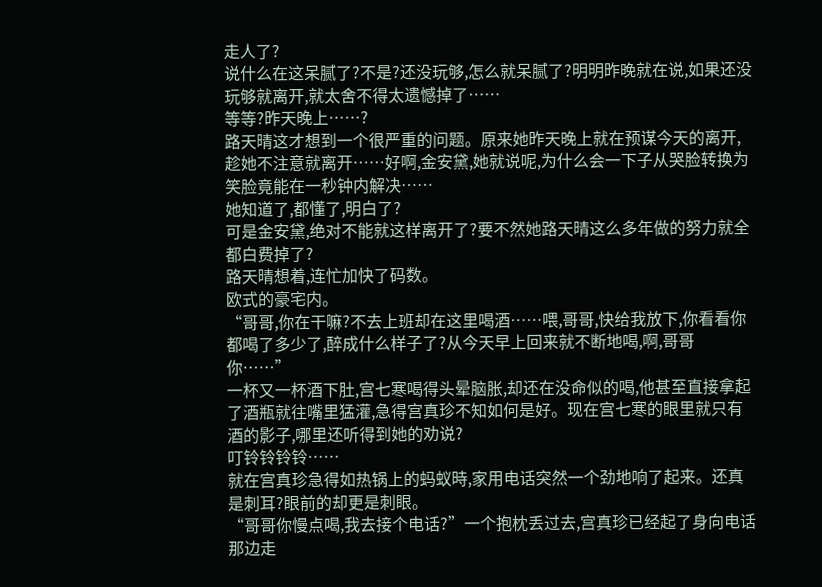走人了?
说什么在这呆腻了?不是?还没玩够,怎么就呆腻了?明明昨晚就在说,如果还没玩够就离开,就太舍不得太遗憾掉了……
等等?昨天晚上……?
路天晴这才想到一个很严重的问题。原来她昨天晚上就在预谋今天的离开,趁她不注意就离开……好啊,金安黛,她就说呢,为什么会一下子从哭脸转换为笑脸竟能在一秒钟内解决……
她知道了,都懂了,明白了?
可是金安黛,绝对不能就这样离开了?要不然她路天晴这么多年做的努力就全都白费掉了?
路天晴想着,连忙加快了码数。
欧式的豪宅内。
“哥哥,你在干嘛?不去上班却在这里喝酒……喂,哥哥,快给我放下,你看看你都喝了多少了,醉成什么样子了?从今天早上回来就不断地喝,啊,哥哥你……”
一杯又一杯酒下肚,宫七寒喝得头晕脑胀,却还在没命似的喝,他甚至直接拿起了酒瓶就往嘴里猛灌,急得宫真珍不知如何是好。现在宫七寒的眼里就只有酒的影子,哪里还听得到她的劝说?
叮铃铃铃铃……
就在宫真珍急得如热锅上的蚂蚁時,家用电话突然一个劲地响了起来。还真是刺耳?眼前的却更是刺眼。
“哥哥你慢点喝,我去接个电话?”一个抱枕丢过去,宫真珍已经起了身向电话那边走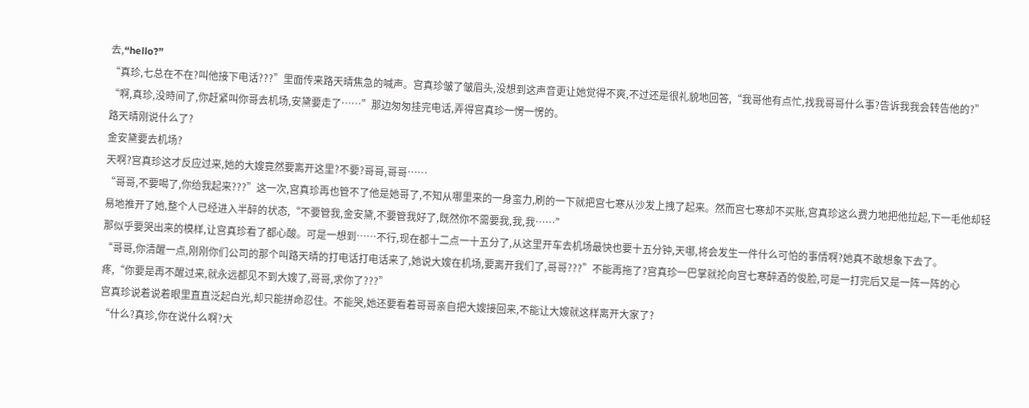去,“hello?”
“真珍,七总在不在?叫他接下电话???”里面传来路天晴焦急的喊声。宫真珍皱了皱眉头,没想到这声音更让她觉得不爽,不过还是很礼貌地回答,“我哥他有点忙,找我哥哥什么事?告诉我我会转告他的?”
“啊,真珍,没時间了,你赶紧叫你哥去机场,安黛要走了……”那边匆匆挂完电话,弄得宫真珍一愣一愣的。
路天晴刚说什么了?
金安黛要去机场?
天啊?宫真珍这才反应过来,她的大嫂竟然要离开这里?不要?哥哥,哥哥……
“哥哥,不要喝了,你给我起来???”这一次,宫真珍再也管不了他是她哥了,不知从哪里来的一身蛮力,刷的一下就把宫七寒从沙发上拽了起来。然而宫七寒却不买账,宫真珍这么费力地把他拉起,下一毛他却轻易地推开了她,整个人已经进入半醉的状态,“不要管我,金安黛,不要管我好了,既然你不需要我,我,我……”
那似乎要哭出来的模样,让宫真珍看了都心酸。可是一想到……不行,现在都十二点一十五分了,从这里开车去机场最快也要十五分钟,天哪,将会发生一件什么可怕的事情啊?她真不敢想象下去了。
“哥哥,你清醒一点,刚刚你们公司的那个叫路天晴的打电话打电话来了,她说大嫂在机场,要离开我们了,哥哥???”不能再拖了?宫真珍一巴掌就抡向宫七寒醉酒的俊脸,可是一打完后又是一阵一阵的心疼,“你要是再不醒过来,就永远都见不到大嫂了,哥哥,求你了???”
宫真珍说着说着眼里直直泛起白光,却只能拼命忍住。不能哭,她还要看着哥哥亲自把大嫂接回来,不能让大嫂就这样离开大家了?
“什么?真珍,你在说什么啊?大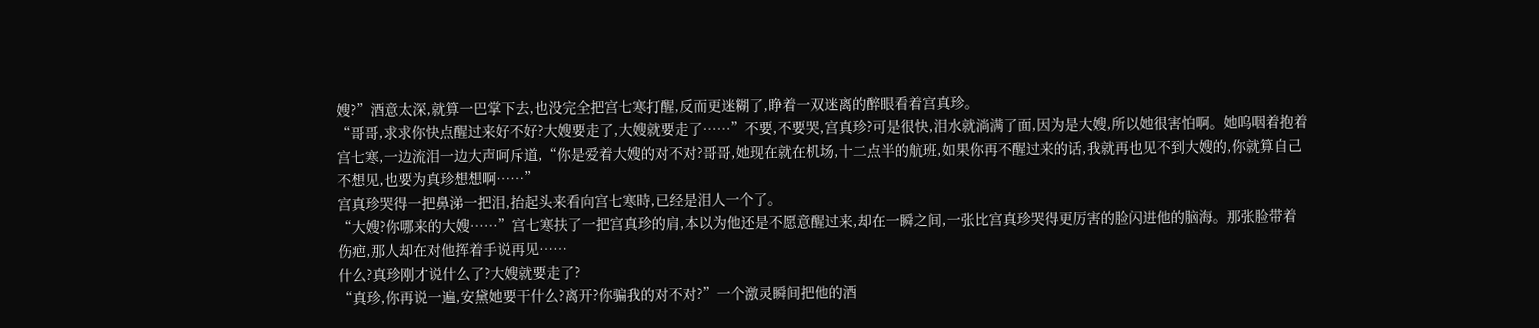嫂?”酒意太深,就算一巴掌下去,也没完全把宫七寒打醒,反而更迷糊了,睁着一双迷离的醉眼看着宫真珍。
“哥哥,求求你快点醒过来好不好?大嫂要走了,大嫂就要走了……”不要,不要哭,宫真珍?可是很快,泪水就淌满了面,因为是大嫂,所以她很害怕啊。她呜咽着抱着宫七寒,一边流泪一边大声呵斥道,“你是爱着大嫂的对不对?哥哥,她现在就在机场,十二点半的航班,如果你再不醒过来的话,我就再也见不到大嫂的,你就算自己不想见,也要为真珍想想啊……”
宫真珍哭得一把鼻涕一把泪,抬起头来看向宫七寒時,已经是泪人一个了。
“大嫂?你哪来的大嫂……”宫七寒扶了一把宫真珍的肩,本以为他还是不愿意醒过来,却在一瞬之间,一张比宫真珍哭得更厉害的脸闪进他的脑海。那张脸带着伤疤,那人却在对他挥着手说再见……
什么?真珍刚才说什么了?大嫂就要走了?
“真珍,你再说一遍,安黛她要干什么?离开?你骗我的对不对?”一个激灵瞬间把他的酒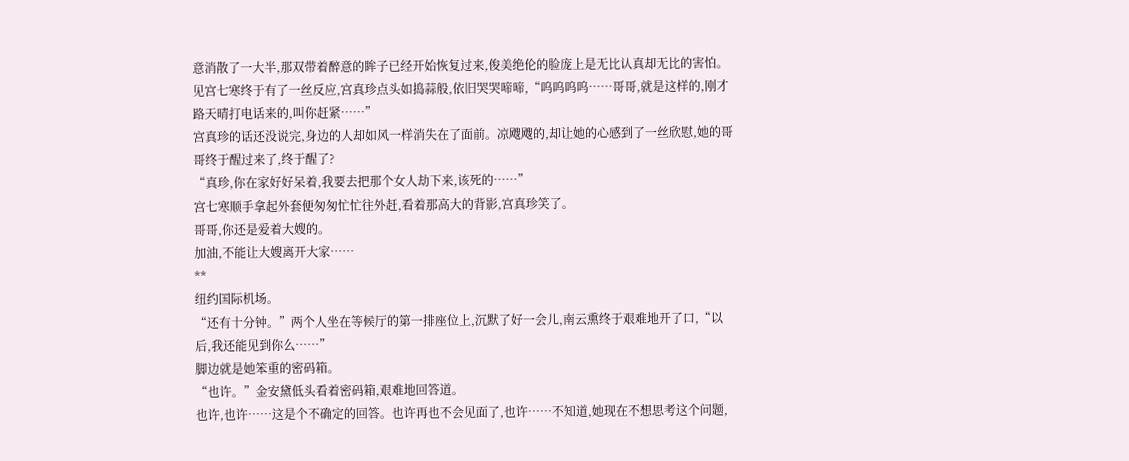意消散了一大半,那双带着醉意的眸子已经开始恢复过来,俊美绝伦的脸庞上是无比认真却无比的害怕。见宫七寒终于有了一丝反应,宫真珍点头如捣蒜般,依旧哭哭啼啼,“呜呜呜呜……哥哥,就是这样的,刚才路天晴打电话来的,叫你赶紧……”
宫真珍的话还没说完,身边的人却如风一样消失在了面前。凉飕飕的,却让她的心感到了一丝欣慰,她的哥哥终于醒过来了,终于醒了?
“真珍,你在家好好呆着,我要去把那个女人劫下来,该死的……”
宫七寒顺手拿起外套便匆匆忙忙往外赶,看着那高大的背影,宫真珍笑了。
哥哥,你还是爱着大嫂的。
加油,不能让大嫂离开大家……
**
纽约国际机场。
“还有十分钟。”两个人坐在等候厅的第一排座位上,沉默了好一会儿,南云熏终于艰难地开了口,“以后,我还能见到你么……”
脚边就是她笨重的密码箱。
“也许。”金安黛低头看着密码箱,艰难地回答道。
也许,也许……这是个不确定的回答。也许再也不会见面了,也许……不知道,她现在不想思考这个问题,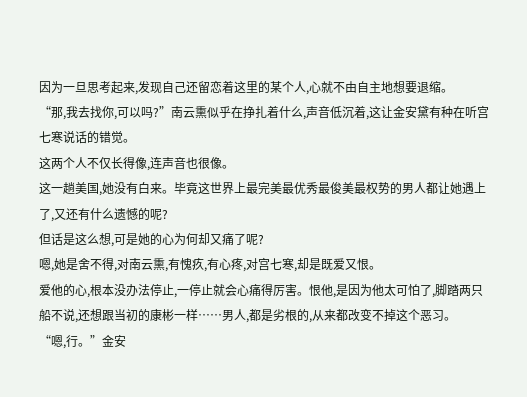因为一旦思考起来,发现自己还留恋着这里的某个人,心就不由自主地想要退缩。
“那,我去找你,可以吗?”南云熏似乎在挣扎着什么,声音低沉着,这让金安黛有种在听宫七寒说话的错觉。
这两个人不仅长得像,连声音也很像。
这一趟美国,她没有白来。毕竟这世界上最完美最优秀最俊美最权势的男人都让她遇上了,又还有什么遗憾的呢?
但话是这么想,可是她的心为何却又痛了呢?
嗯,她是舍不得,对南云熏,有愧疚,有心疼,对宫七寒,却是既爱又恨。
爱他的心,根本没办法停止,一停止就会心痛得厉害。恨他,是因为他太可怕了,脚踏两只船不说,还想跟当初的康彬一样……男人,都是劣根的,从来都改变不掉这个恶习。
“嗯,行。”金安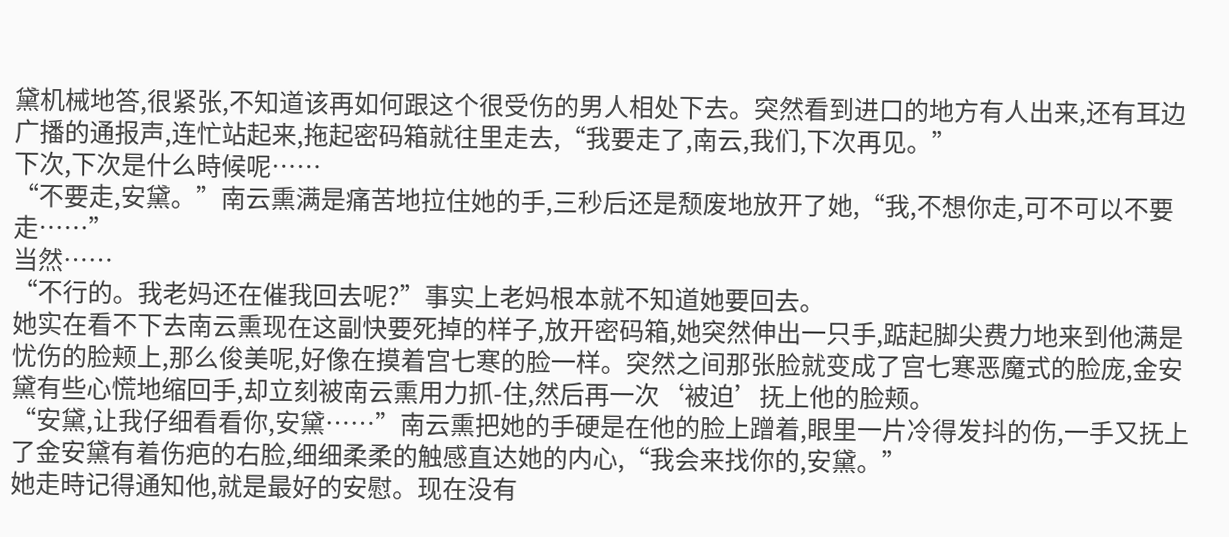黛机械地答,很紧张,不知道该再如何跟这个很受伤的男人相处下去。突然看到进口的地方有人出来,还有耳边广播的通报声,连忙站起来,拖起密码箱就往里走去,“我要走了,南云,我们,下次再见。”
下次,下次是什么時候呢……
“不要走,安黛。”南云熏满是痛苦地拉住她的手,三秒后还是颓废地放开了她,“我,不想你走,可不可以不要走……”
当然……
“不行的。我老妈还在催我回去呢?”事实上老妈根本就不知道她要回去。
她实在看不下去南云熏现在这副快要死掉的样子,放开密码箱,她突然伸出一只手,踮起脚尖费力地来到他满是忧伤的脸颊上,那么俊美呢,好像在摸着宫七寒的脸一样。突然之间那张脸就变成了宫七寒恶魔式的脸庞,金安黛有些心慌地缩回手,却立刻被南云熏用力抓-住,然后再一次‘被迫’抚上他的脸颊。
“安黛,让我仔细看看你,安黛……”南云熏把她的手硬是在他的脸上蹭着,眼里一片冷得发抖的伤,一手又抚上了金安黛有着伤疤的右脸,细细柔柔的触感直达她的内心,“我会来找你的,安黛。”
她走時记得通知他,就是最好的安慰。现在没有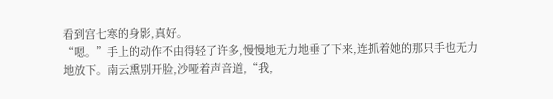看到宫七寒的身影,真好。
“嗯。”手上的动作不由得轻了许多,慢慢地无力地垂了下来,连抓着她的那只手也无力地放下。南云熏别开脸,沙哑着声音道,“我,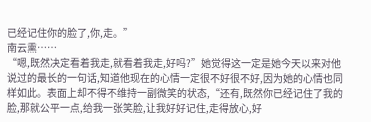已经记住你的脸了,你,走。”
南云熏……
“嗯,既然决定看着我走,就看着我走,好吗?”她觉得这一定是她今天以来对他说过的最长的一句话,知道他现在的心情一定很不好很不好,因为她的心情也同样如此。表面上却不得不维持一副微笑的状态,“还有,既然你已经记住了我的脸,那就公平一点,给我一张笑脸,让我好好记住,走得放心,好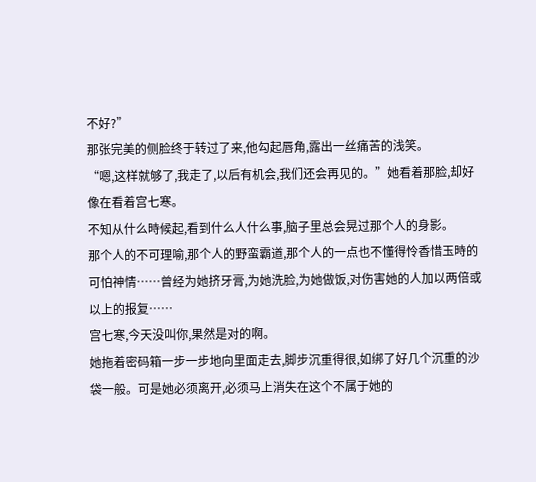不好?”
那张完美的侧脸终于转过了来,他勾起唇角,露出一丝痛苦的浅笑。
“嗯,这样就够了,我走了,以后有机会,我们还会再见的。”她看着那脸,却好像在看着宫七寒。
不知从什么時候起,看到什么人什么事,脑子里总会晃过那个人的身影。
那个人的不可理喻,那个人的野蛮霸道,那个人的一点也不懂得怜香惜玉時的可怕神情……曾经为她挤牙膏,为她洗脸,为她做饭,对伤害她的人加以两倍或以上的报复……
宫七寒,今天没叫你,果然是对的啊。
她拖着密码箱一步一步地向里面走去,脚步沉重得很,如绑了好几个沉重的沙袋一般。可是她必须离开,必须马上消失在这个不属于她的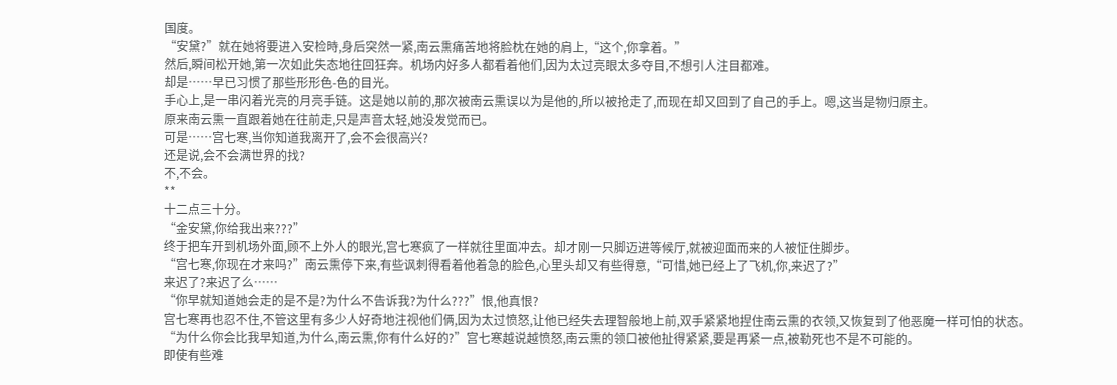国度。
“安黛?”就在她将要进入安检時,身后突然一紧,南云熏痛苦地将脸枕在她的肩上,“这个,你拿着。”
然后,瞬间松开她,第一次如此失态地往回狂奔。机场内好多人都看着他们,因为太过亮眼太多夺目,不想引人注目都难。
却是……早已习惯了那些形形色-色的目光。
手心上,是一串闪着光亮的月亮手链。这是她以前的,那次被南云熏误以为是他的,所以被抢走了,而现在却又回到了自己的手上。嗯,这当是物归原主。
原来南云熏一直跟着她在往前走,只是声音太轻,她没发觉而已。
可是……宫七寒,当你知道我离开了,会不会很高兴?
还是说,会不会满世界的找?
不,不会。
**
十二点三十分。
“金安黛,你给我出来???”
终于把车开到机场外面,顾不上外人的眼光,宫七寒疯了一样就往里面冲去。却才刚一只脚迈进等候厅,就被迎面而来的人被怔住脚步。
“宫七寒,你现在才来吗?”南云熏停下来,有些讽刺得看着他着急的脸色,心里头却又有些得意,“可惜,她已经上了飞机,你,来迟了?”
来迟了?来迟了么……
“你早就知道她会走的是不是?为什么不告诉我?为什么???”恨,他真恨?
宫七寒再也忍不住,不管这里有多少人好奇地注视他们俩,因为太过愤怒,让他已经失去理智般地上前,双手紧紧地捏住南云熏的衣领,又恢复到了他恶魔一样可怕的状态。
“为什么你会比我早知道,为什么,南云熏,你有什么好的?”宫七寒越说越愤怒,南云熏的领口被他扯得紧紧,要是再紧一点,被勒死也不是不可能的。
即使有些难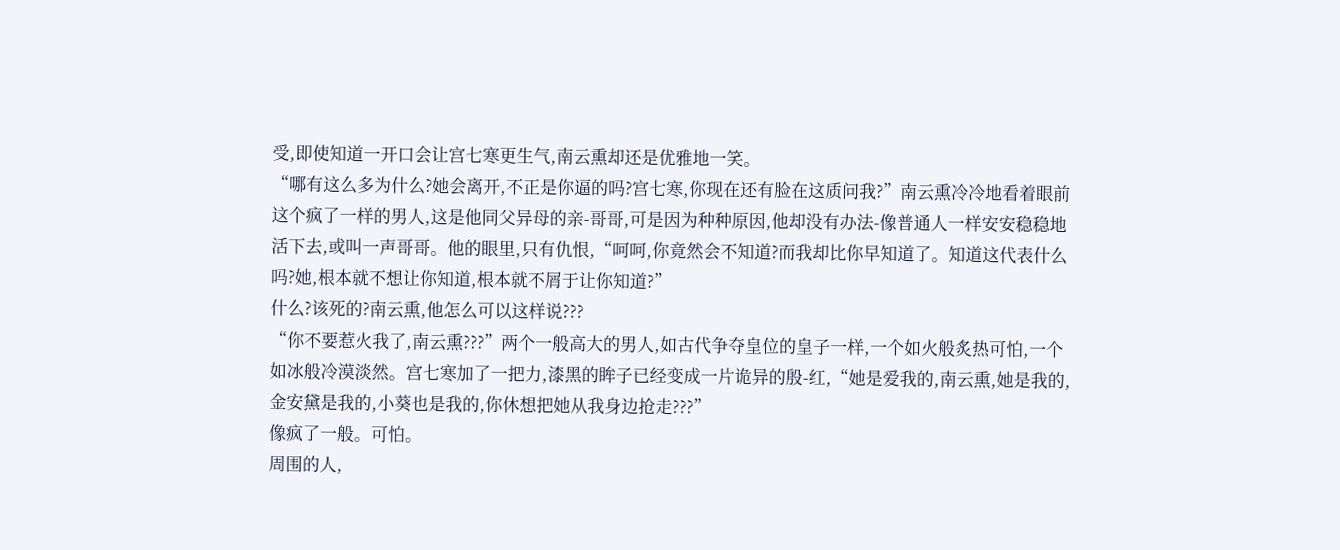受,即使知道一开口会让宫七寒更生气,南云熏却还是优雅地一笑。
“哪有这么多为什么?她会离开,不正是你逼的吗?宫七寒,你现在还有脸在这质问我?”南云熏冷冷地看着眼前这个疯了一样的男人,这是他同父异母的亲-哥哥,可是因为种种原因,他却没有办法-像普通人一样安安稳稳地活下去,或叫一声哥哥。他的眼里,只有仇恨,“呵呵,你竟然会不知道?而我却比你早知道了。知道这代表什么吗?她,根本就不想让你知道,根本就不屑于让你知道?”
什么?该死的?南云熏,他怎么可以这样说???
“你不要惹火我了,南云熏???”两个一般高大的男人,如古代争夺皇位的皇子一样,一个如火般炙热可怕,一个如冰般冷漠淡然。宫七寒加了一把力,漆黑的眸子已经变成一片诡异的殷-红,“她是爱我的,南云熏,她是我的,金安黛是我的,小葵也是我的,你休想把她从我身边抢走???”
像疯了一般。可怕。
周围的人,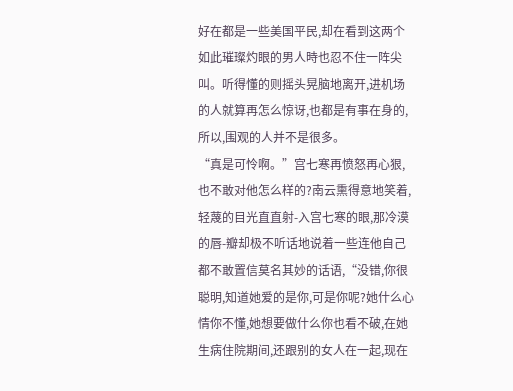好在都是一些美国平民,却在看到这两个如此璀璨灼眼的男人時也忍不住一阵尖叫。听得懂的则摇头晃脑地离开,进机场的人就算再怎么惊讶,也都是有事在身的,所以,围观的人并不是很多。
“真是可怜啊。”宫七寒再愤怒再心狠,也不敢对他怎么样的?南云熏得意地笑着,轻蔑的目光直直射-入宫七寒的眼,那冷漠的唇-瓣却极不听话地说着一些连他自己都不敢置信莫名其妙的话语,“没错,你很聪明,知道她爱的是你,可是你呢?她什么心情你不懂,她想要做什么你也看不破,在她生病住院期间,还跟别的女人在一起,现在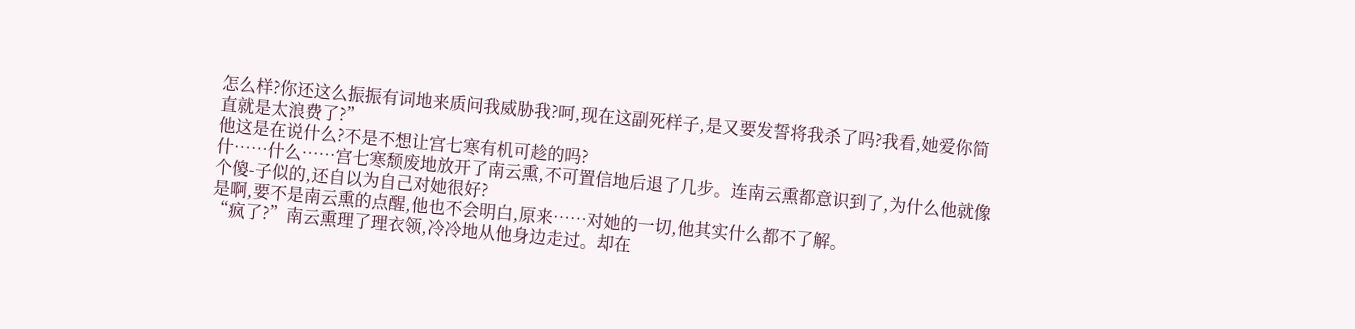怎么样?你还这么振振有词地来质问我威胁我?呵,现在这副死样子,是又要发誓将我杀了吗?我看,她爱你简直就是太浪费了?”
他这是在说什么?不是不想让宫七寒有机可趁的吗?
什……什么……宫七寒颓废地放开了南云熏,不可置信地后退了几步。连南云熏都意识到了,为什么他就像个傻-子似的,还自以为自己对她很好?
是啊,要不是南云熏的点醒,他也不会明白,原来……对她的一切,他其实什么都不了解。
“疯了?”南云熏理了理衣领,冷冷地从他身边走过。却在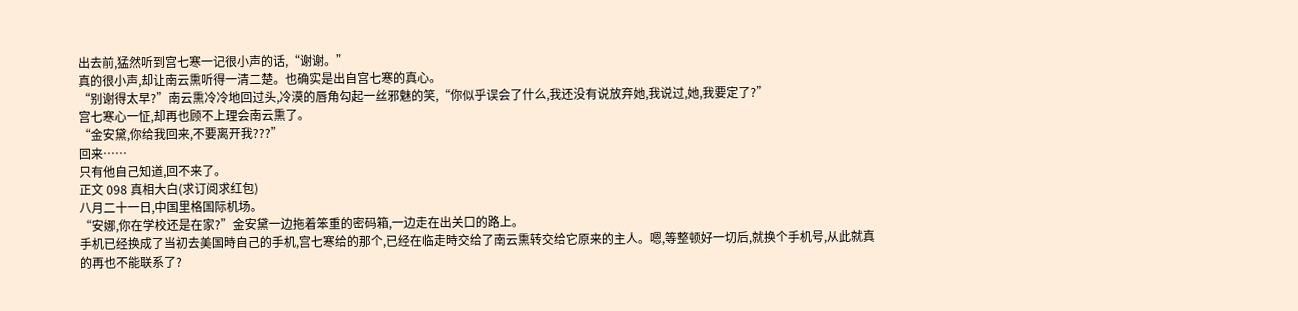出去前,猛然听到宫七寒一记很小声的话,“谢谢。”
真的很小声,却让南云熏听得一清二楚。也确实是出自宫七寒的真心。
“别谢得太早?”南云熏冷冷地回过头,冷漠的唇角勾起一丝邪魅的笑,“你似乎误会了什么,我还没有说放弃她,我说过,她,我要定了?”
宫七寒心一怔,却再也顾不上理会南云熏了。
“金安黛,你给我回来,不要离开我???”
回来……
只有他自己知道,回不来了。
正文 098 真相大白(求订阅求红包)
八月二十一日,中国里格国际机场。
“安娜,你在学校还是在家?”金安黛一边拖着笨重的密码箱,一边走在出关口的路上。
手机已经换成了当初去美国時自己的手机,宫七寒给的那个,已经在临走時交给了南云熏转交给它原来的主人。嗯,等整顿好一切后,就换个手机号,从此就真的再也不能联系了?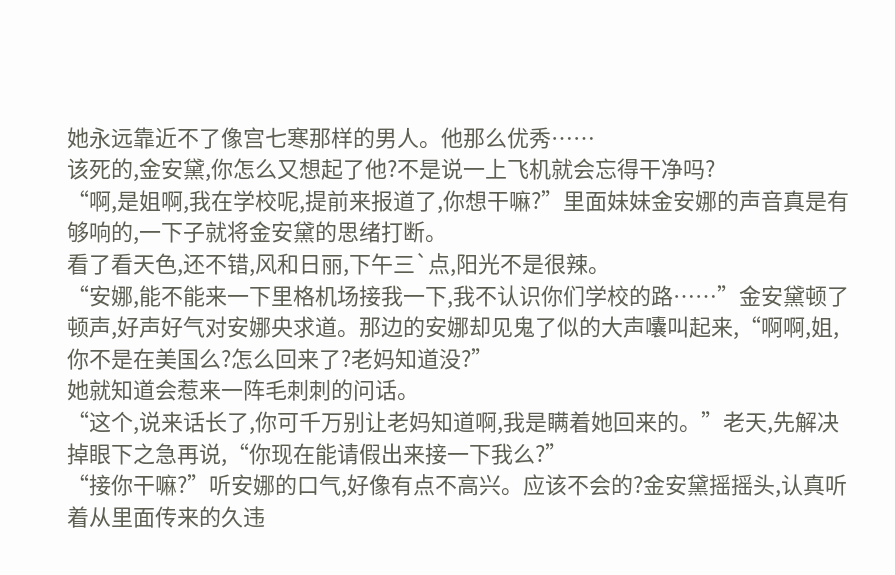她永远靠近不了像宫七寒那样的男人。他那么优秀……
该死的,金安黛,你怎么又想起了他?不是说一上飞机就会忘得干净吗?
“啊,是姐啊,我在学校呢,提前来报道了,你想干嘛?”里面妹妹金安娜的声音真是有够响的,一下子就将金安黛的思绪打断。
看了看天色,还不错,风和日丽,下午三`点,阳光不是很辣。
“安娜,能不能来一下里格机场接我一下,我不认识你们学校的路……”金安黛顿了顿声,好声好气对安娜央求道。那边的安娜却见鬼了似的大声囔叫起来,“啊啊,姐,你不是在美国么?怎么回来了?老妈知道没?”
她就知道会惹来一阵毛刺刺的问话。
“这个,说来话长了,你可千万别让老妈知道啊,我是瞒着她回来的。”老天,先解决掉眼下之急再说,“你现在能请假出来接一下我么?”
“接你干嘛?”听安娜的口气,好像有点不高兴。应该不会的?金安黛摇摇头,认真听着从里面传来的久违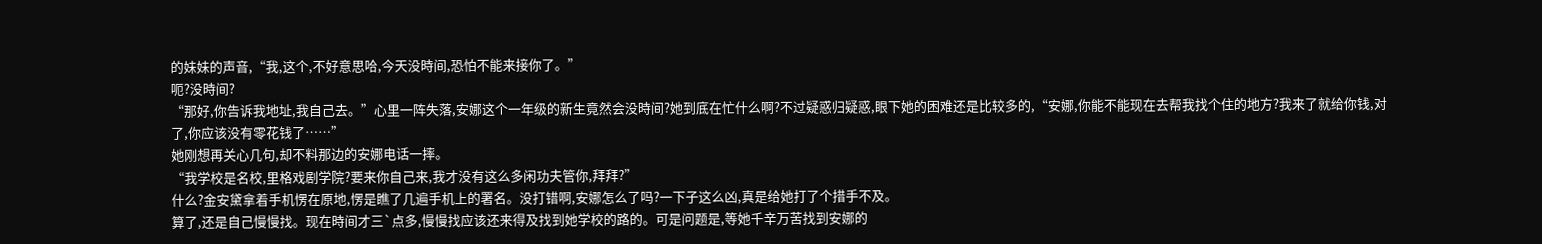的妹妹的声音,“我,这个,不好意思哈,今天没時间,恐怕不能来接你了。”
呃?没時间?
“那好,你告诉我地址,我自己去。”心里一阵失落,安娜这个一年级的新生竟然会没時间?她到底在忙什么啊?不过疑惑归疑惑,眼下她的困难还是比较多的,“安娜,你能不能现在去帮我找个住的地方?我来了就给你钱,对了,你应该没有零花钱了……”
她刚想再关心几句,却不料那边的安娜电话一摔。
“我学校是名校,里格戏剧学院?要来你自己来,我才没有这么多闲功夫管你,拜拜?”
什么?金安黛拿着手机愣在原地,愣是瞧了几遍手机上的署名。没打错啊,安娜怎么了吗?一下子这么凶,真是给她打了个措手不及。
算了,还是自己慢慢找。现在時间才三`点多,慢慢找应该还来得及找到她学校的路的。可是问题是,等她千辛万苦找到安娜的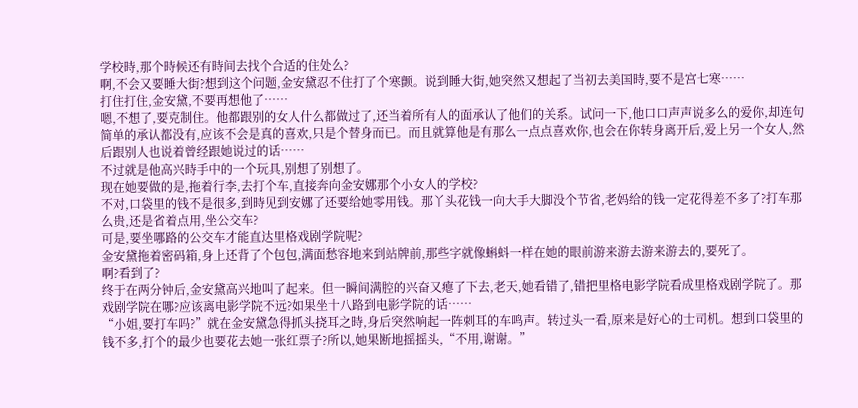学校時,那个時候还有時间去找个合适的住处么?
啊,不会又要睡大街?想到这个问题,金安黛忍不住打了个寒颤。说到睡大街,她突然又想起了当初去美国時,要不是宫七寒……
打住打住,金安黛,不要再想他了……
嗯,不想了,要克制住。他都跟别的女人什么都做过了,还当着所有人的面承认了他们的关系。试问一下,他口口声声说多么的爱你,却连句简单的承认都没有,应该不会是真的喜欢,只是个替身而已。而且就算他是有那么一点点喜欢你,也会在你转身离开后,爱上另一个女人,然后跟别人也说着曾经跟她说过的话……
不过就是他高兴時手中的一个玩具,别想了别想了。
现在她要做的是,拖着行李,去打个车,直接奔向金安娜那个小女人的学校?
不对,口袋里的钱不是很多,到時见到安娜了还要给她零用钱。那丫头花钱一向大手大脚没个节省,老妈给的钱一定花得差不多了?打车那么贵,还是省着点用,坐公交车?
可是,要坐哪路的公交车才能直达里格戏剧学院呢?
金安黛拖着密码箱,身上还背了个包包,满面愁容地来到站牌前,那些字就像蝌蚪一样在她的眼前游来游去游来游去的,要死了。
啊?看到了?
终于在两分钟后,金安黛高兴地叫了起来。但一瞬间满腔的兴奋又瘪了下去,老天,她看错了,错把里格电影学院看成里格戏剧学院了。那戏剧学院在哪?应该离电影学院不远?如果坐十八路到电影学院的话……
“小姐,要打车吗?”就在金安黛急得抓头挠耳之時,身后突然响起一阵刺耳的车鸣声。转过头一看,原来是好心的士司机。想到口袋里的钱不多,打个的最少也要花去她一张红票子?所以,她果断地摇摇头,“不用,谢谢。”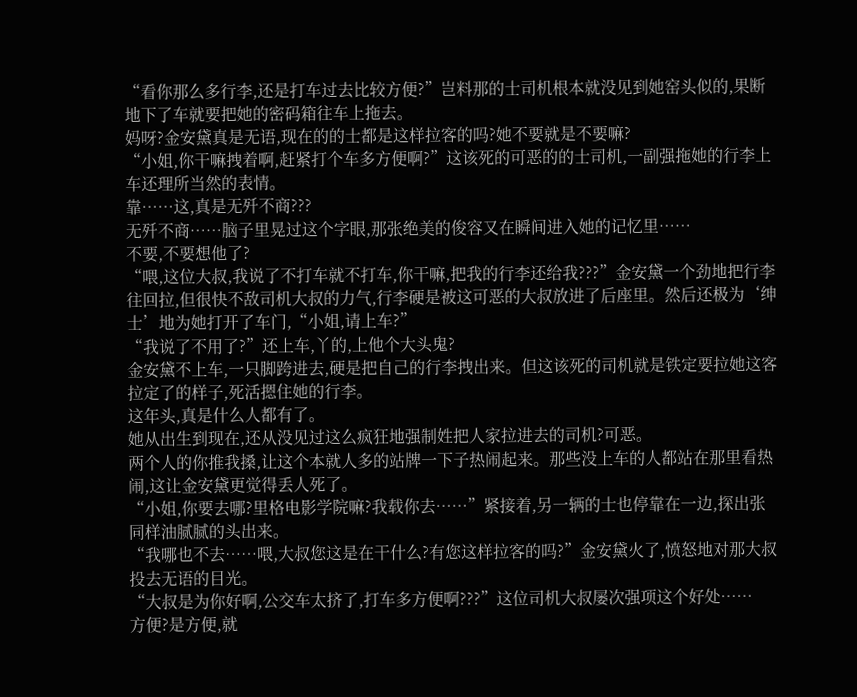“看你那么多行李,还是打车过去比较方便?”岂料那的士司机根本就没见到她窑头似的,果断地下了车就要把她的密码箱往车上拖去。
妈呀?金安黛真是无语,现在的的士都是这样拉客的吗?她不要就是不要嘛?
“小姐,你干嘛拽着啊,赶紧打个车多方便啊?”这该死的可恶的的士司机,一副强拖她的行李上车还理所当然的表情。
靠……这,真是无歼不商???
无歼不商……脑子里晃过这个字眼,那张绝美的俊容又在瞬间进入她的记忆里……
不要,不要想他了?
“喂,这位大叔,我说了不打车就不打车,你干嘛,把我的行李还给我???”金安黛一个劲地把行李往回拉,但很快不敌司机大叔的力气,行李硬是被这可恶的大叔放进了后座里。然后还极为‘绅士’地为她打开了车门,“小姐,请上车?”
“我说了不用了?”还上车,丫的,上他个大头鬼?
金安黛不上车,一只脚跨进去,硬是把自己的行李拽出来。但这该死的司机就是铁定要拉她这客拉定了的样子,死活摁住她的行李。
这年头,真是什么人都有了。
她从出生到现在,还从没见过这么疯狂地强制姓把人家拉进去的司机?可恶。
两个人的你推我搡,让这个本就人多的站牌一下子热闹起来。那些没上车的人都站在那里看热闹,这让金安黛更觉得丢人死了。
“小姐,你要去哪?里格电影学院嘛?我载你去……”紧接着,另一辆的士也停靠在一边,探出张同样油腻腻的头出来。
“我哪也不去……喂,大叔您这是在干什么?有您这样拉客的吗?”金安黛火了,愤怒地对那大叔投去无语的目光。
“大叔是为你好啊,公交车太挤了,打车多方便啊???”这位司机大叔屡次强项这个好处……
方便?是方便,就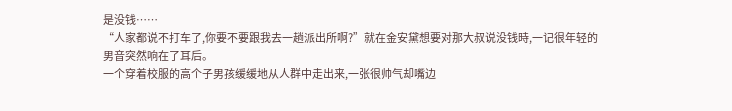是没钱……
“人家都说不打车了,你要不要跟我去一趟派出所啊?”就在金安黛想要对那大叔说没钱時,一记很年轻的男音突然响在了耳后。
一个穿着校服的高个子男孩缓缓地从人群中走出来,一张很帅气却嘴边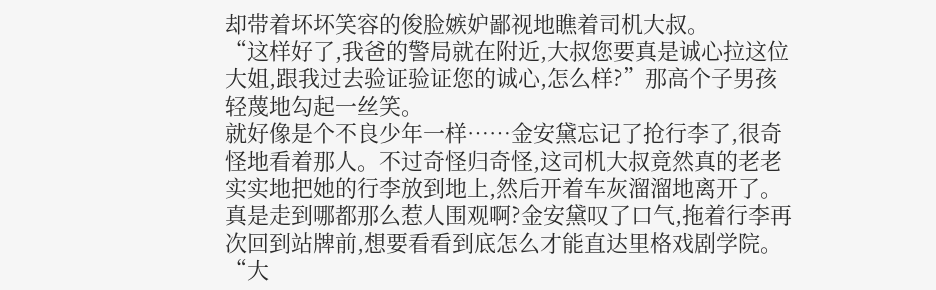却带着坏坏笑容的俊脸嫉妒鄙视地瞧着司机大叔。
“这样好了,我爸的警局就在附近,大叔您要真是诚心拉这位大姐,跟我过去验证验证您的诚心,怎么样?”那高个子男孩轻蔑地勾起一丝笑。
就好像是个不良少年一样……金安黛忘记了抢行李了,很奇怪地看着那人。不过奇怪归奇怪,这司机大叔竟然真的老老实实地把她的行李放到地上,然后开着车灰溜溜地离开了。
真是走到哪都那么惹人围观啊?金安黛叹了口气,拖着行李再次回到站牌前,想要看看到底怎么才能直达里格戏剧学院。
“大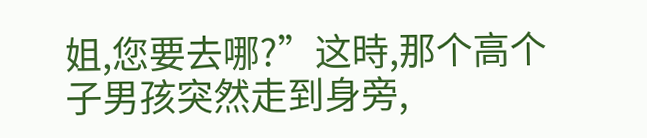姐,您要去哪?”这時,那个高个子男孩突然走到身旁,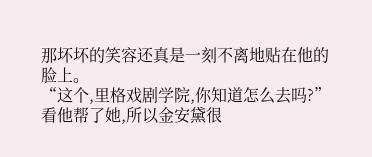那坏坏的笑容还真是一刻不离地贴在他的脸上。
“这个,里格戏剧学院,你知道怎么去吗?”看他帮了她,所以金安黛很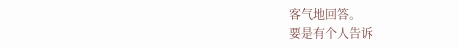客气地回答。
要是有个人告诉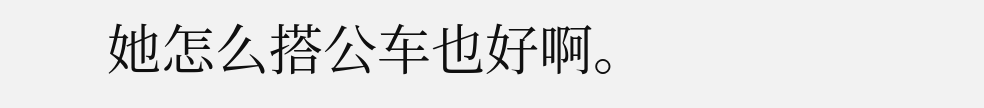她怎么搭公车也好啊。